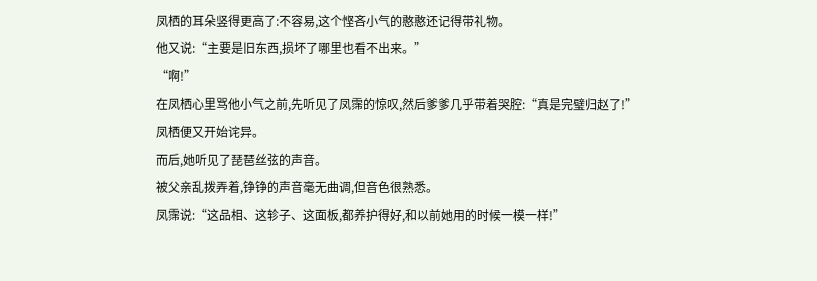凤栖的耳朵竖得更高了:不容易,这个悭吝小气的憨憨还记得带礼物。
他又说:“主要是旧东西,损坏了哪里也看不出来。”
“啊!”
在凤栖心里骂他小气之前,先听见了凤霈的惊叹,然后爹爹几乎带着哭腔:“真是完璧归赵了!”
凤栖便又开始诧异。
而后,她听见了琵琶丝弦的声音。
被父亲乱拨弄着,铮铮的声音毫无曲调,但音色很熟悉。
凤霈说:“这品相、这轸子、这面板,都养护得好,和以前她用的时候一模一样!”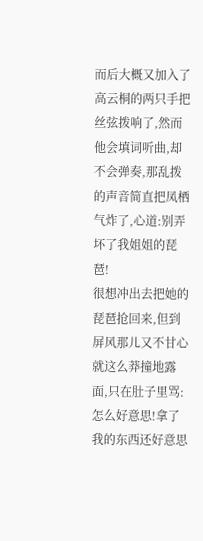而后大概又加入了高云桐的两只手把丝弦拨响了,然而他会填词听曲,却不会弹奏,那乱拨的声音简直把凤栖气炸了,心道:别弄坏了我姐姐的琵琶!
很想冲出去把她的琵琶抢回来,但到屏风那儿又不甘心就这么莽撞地露面,只在肚子里骂:怎么好意思!拿了我的东西还好意思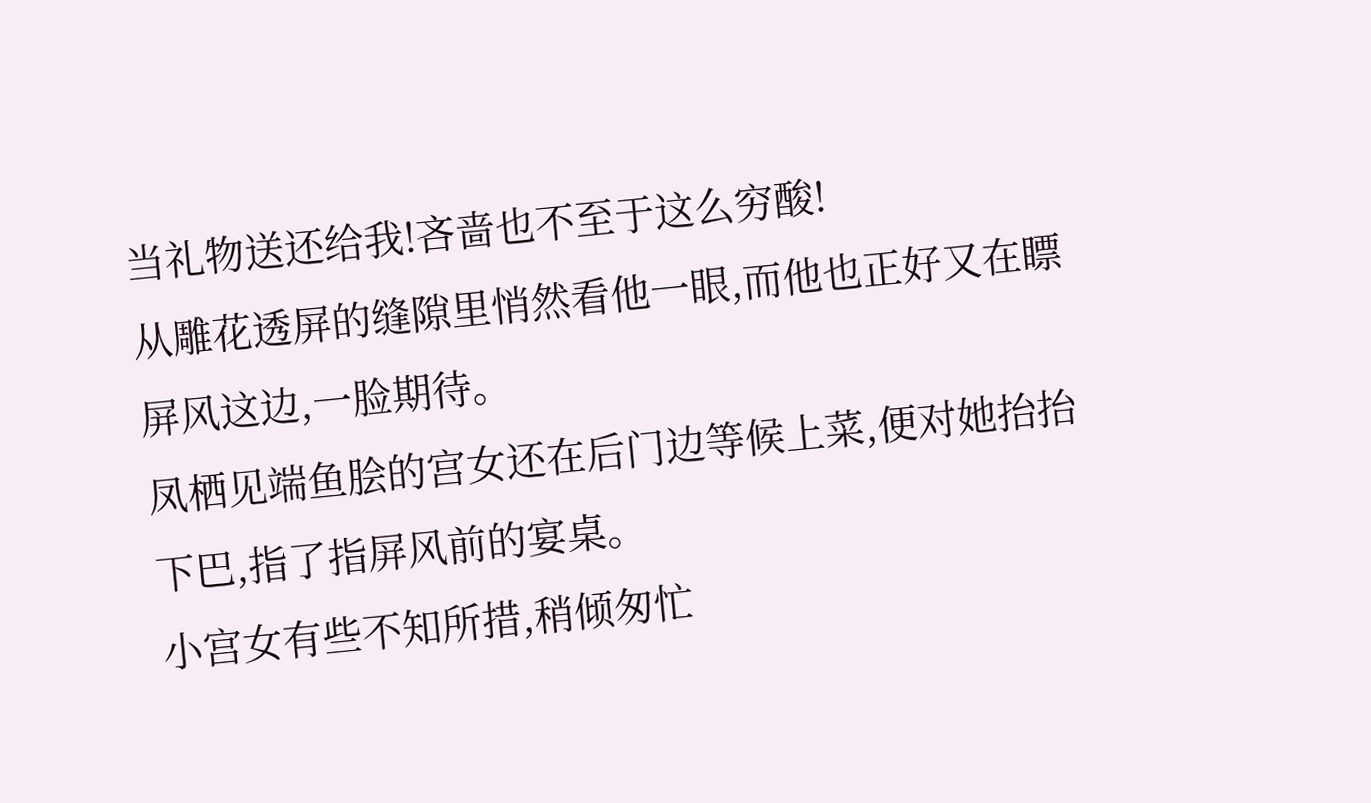当礼物送还给我!吝啬也不至于这么穷酸!
从雕花透屏的缝隙里悄然看他一眼,而他也正好又在瞟屏风这边,一脸期待。
凤栖见端鱼脍的宫女还在后门边等候上菜,便对她抬抬下巴,指了指屏风前的宴桌。
小宫女有些不知所措,稍倾匆忙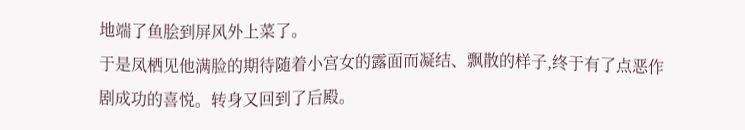地端了鱼脍到屏风外上菜了。
于是凤栖见他满脸的期待随着小宫女的露面而凝结、飘散的样子,终于有了点恶作剧成功的喜悦。转身又回到了后殿。